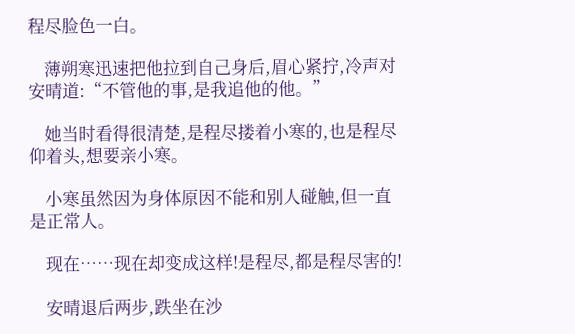程尽脸色一白。

    薄朔寒迅速把他拉到自己身后,眉心紧拧,冷声对安晴道:“不管他的事,是我追他的他。”

    她当时看得很清楚,是程尽搂着小寒的,也是程尽仰着头,想要亲小寒。

    小寒虽然因为身体原因不能和别人碰触,但一直是正常人。

    现在……现在却变成这样!是程尽,都是程尽害的!

    安晴退后两步,跌坐在沙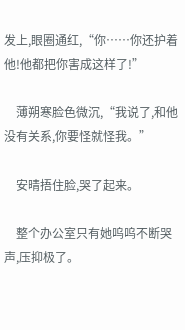发上,眼圈通红,“你……你还护着他!他都把你害成这样了!”

    薄朔寒脸色微沉,“我说了,和他没有关系,你要怪就怪我。”

    安晴捂住脸,哭了起来。

    整个办公室只有她呜呜不断哭声,压抑极了。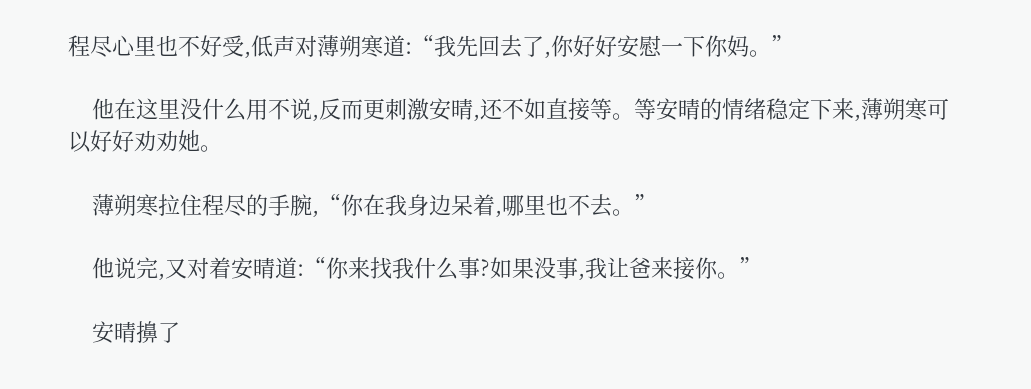程尽心里也不好受,低声对薄朔寒道:“我先回去了,你好好安慰一下你妈。”

    他在这里没什么用不说,反而更刺激安晴,还不如直接等。等安晴的情绪稳定下来,薄朔寒可以好好劝劝她。

    薄朔寒拉住程尽的手腕,“你在我身边呆着,哪里也不去。”

    他说完,又对着安晴道:“你来找我什么事?如果没事,我让爸来接你。”

    安晴擤了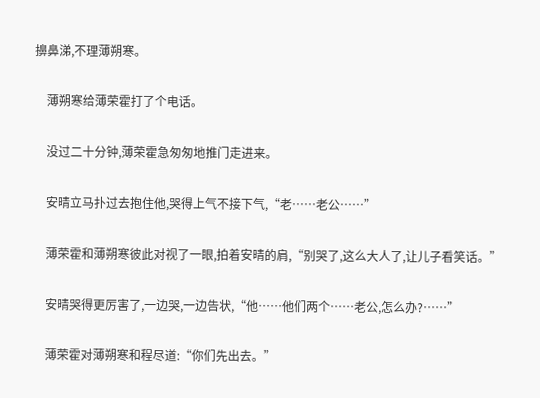擤鼻涕,不理薄朔寒。

    薄朔寒给薄荣霍打了个电话。

    没过二十分钟,薄荣霍急匆匆地推门走进来。

    安晴立马扑过去抱住他,哭得上气不接下气,“老……老公……”

    薄荣霍和薄朔寒彼此对视了一眼,拍着安晴的肩,“别哭了,这么大人了,让儿子看笑话。”

    安晴哭得更厉害了,一边哭,一边告状,“他……他们两个……老公,怎么办?……”

    薄荣霍对薄朔寒和程尽道:“你们先出去。”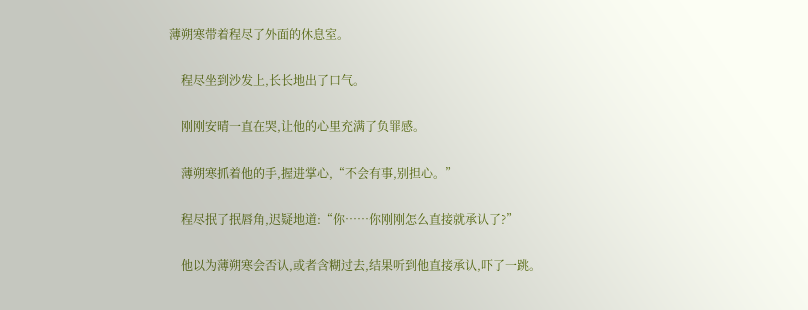薄朔寒带着程尽了外面的休息室。

    程尽坐到沙发上,长长地出了口气。

    刚刚安晴一直在哭,让他的心里充满了负罪感。

    薄朔寒抓着他的手,握进掌心,“不会有事,别担心。”

    程尽抿了抿唇角,迟疑地道:“你……你刚刚怎么直接就承认了?”

    他以为薄朔寒会否认,或者含糊过去,结果听到他直接承认,吓了一跳。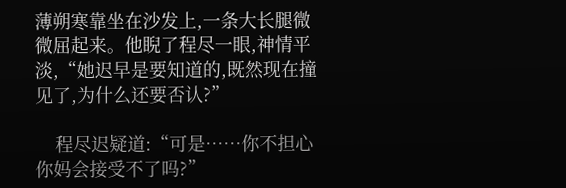薄朔寒靠坐在沙发上,一条大长腿微微屈起来。他睨了程尽一眼,神情平淡,“她迟早是要知道的,既然现在撞见了,为什么还要否认?”

    程尽迟疑道:“可是……你不担心你妈会接受不了吗?”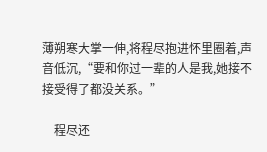薄朔寒大掌一伸,将程尽抱进怀里圈着,声音低沉,“要和你过一辈的人是我,她接不接受得了都没关系。”

    程尽还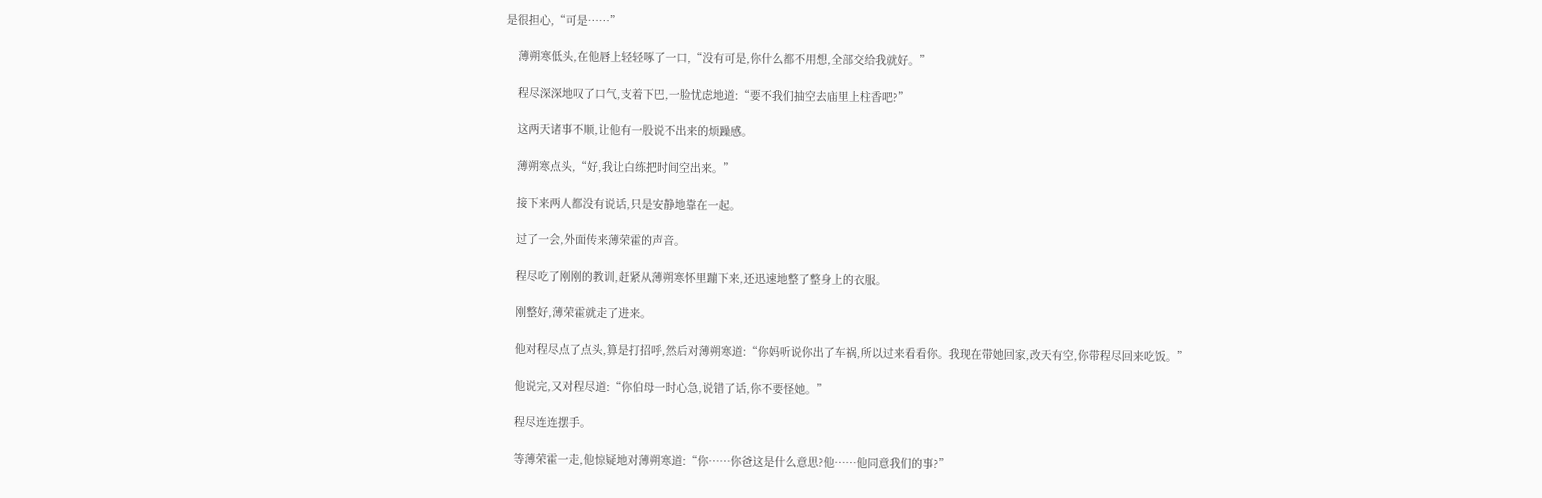是很担心,“可是……”

    薄朔寒低头,在他唇上轻轻啄了一口,“没有可是,你什么都不用想,全部交给我就好。”

    程尽深深地叹了口气,支着下巴,一脸忧虑地道:“要不我们抽空去庙里上柱香吧?”

    这两天诸事不顺,让他有一股说不出来的烦躁感。

    薄朔寒点头,“好,我让白练把时间空出来。”

    接下来两人都没有说话,只是安静地靠在一起。

    过了一会,外面传来薄荣霍的声音。

    程尽吃了刚刚的教训,赶紧从薄朔寒怀里蹦下来,还迅速地整了整身上的衣服。

    刚整好,薄荣霍就走了进来。

    他对程尽点了点头,算是打招呼,然后对薄朔寒道:“你妈听说你出了车祸,所以过来看看你。我现在带她回家,改天有空,你带程尽回来吃饭。”

    他说完,又对程尽道:“你伯母一时心急,说错了话,你不要怪她。”

    程尽连连摆手。

    等薄荣霍一走,他惊疑地对薄朔寒道:“你……你爸这是什么意思?他……他同意我们的事?”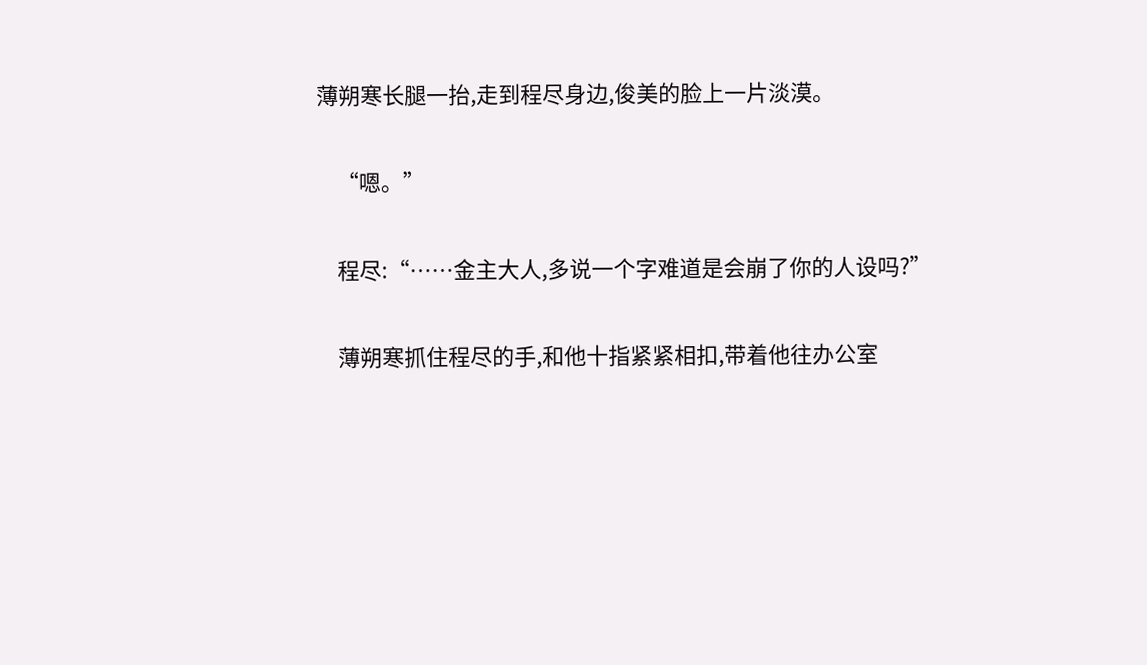薄朔寒长腿一抬,走到程尽身边,俊美的脸上一片淡漠。

    “嗯。”

    程尽:“……金主大人,多说一个字难道是会崩了你的人设吗?”

    薄朔寒抓住程尽的手,和他十指紧紧相扣,带着他往办公室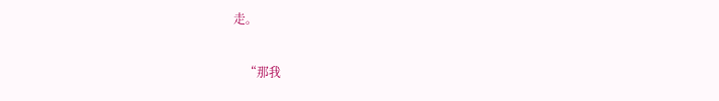走。

    “那我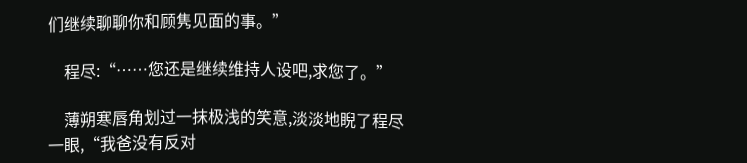们继续聊聊你和顾隽见面的事。”

    程尽:“……您还是继续维持人设吧,求您了。”

    薄朔寒唇角划过一抹极浅的笑意,淡淡地睨了程尽一眼,“我爸没有反对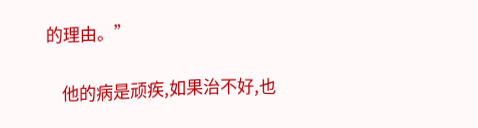的理由。”

    他的病是顽疾,如果治不好,也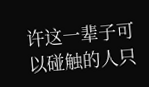许这一辈子可以碰触的人只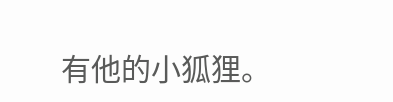有他的小狐狸。